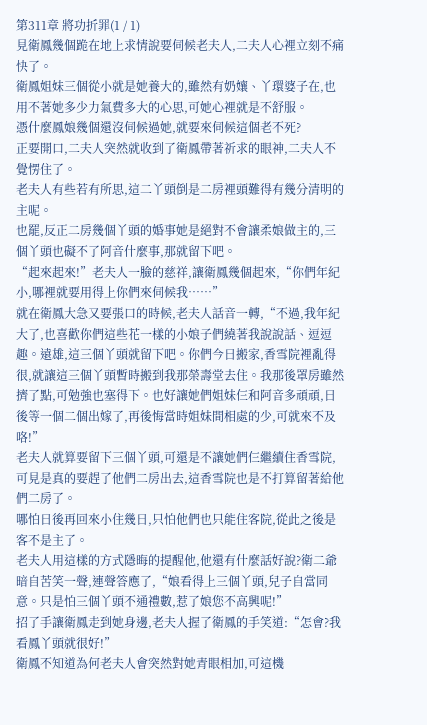第311章 將功折罪(1 / 1)
見衛鳳幾個跪在地上求情說要伺候老夫人,二夫人心裡立刻不痛快了。
衛鳳姐妹三個從小就是她養大的,雖然有奶孃、丫環婆子在,也用不著她多少力氣費多大的心思,可她心裡就是不舒服。
憑什麼鳳娘幾個還沒伺候過她,就要來伺候這個老不死?
正要開口,二夫人突然就收到了衛鳳帶著祈求的眼神,二夫人不覺愣住了。
老夫人有些若有所思,這二丫頭倒是二房裡頭難得有幾分清明的主呢。
也罷,反正二房幾個丫頭的婚事她是絕對不會讓柔娘做主的,三個丫頭也礙不了阿音什麼事,那就留下吧。
“起來起來!”老夫人一臉的慈祥,讓衛鳳幾個起來,“你們年紀小,哪裡就要用得上你們來伺候我……”
就在衛鳳大急又要張口的時候,老夫人話音一轉,“不過,我年紀大了,也喜歡你們這些花一樣的小娘子們繞著我說說話、逗逗趣。遠雄,這三個丫頭就留下吧。你們今日搬家,香雪院裡亂得很,就讓這三個丫頭暫時搬到我那榮壽堂去住。我那後罩房雖然擠了點,可勉強也塞得下。也好讓她們姐妹仨和阿音多頑頑,日後等一個二個出嫁了,再後悔當時姐妹間相處的少,可就來不及咯!”
老夫人就算要留下三個丫頭,可還是不讓她們仨繼續住香雪院,可見是真的要趕了他們二房出去,這香雪院也是不打算留著給他們二房了。
哪怕日後再回來小住幾日,只怕他們也只能住客院,從此之後是客不是主了。
老夫人用這樣的方式隱晦的提醒他,他還有什麼話好說?衛二爺暗自苦笑一聲,連聲答應了,“娘看得上三個丫頭,兒子自當同意。只是怕三個丫頭不通禮數,惹了娘您不高興呢!”
招了手讓衛鳳走到她身邊,老夫人握了衛鳳的手笑道:“怎會?我看鳳丫頭就很好!”
衛鳳不知道為何老夫人會突然對她青眼相加,可這機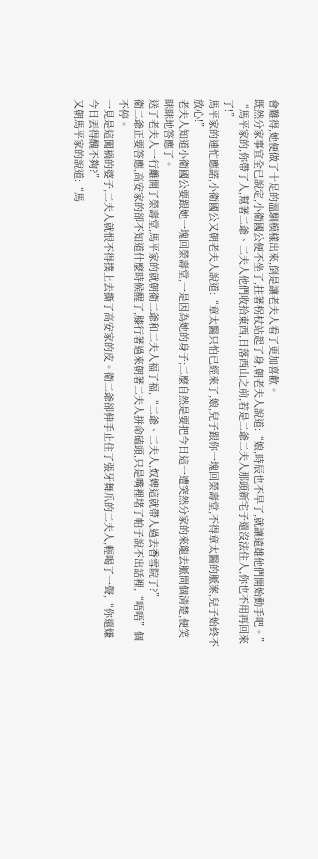會難得,她便做了十足的溫馴模樣出來,倒是讓老夫人看了更加喜歡。
既然分家事宜全已說定,小衛國公便不坐了,拄著柺杖站起了身,朝老夫人說道:“娘,時辰也不早了,就讓遠雄他們開始動手吧。”
“馬平家的,你帶了人,幫著二爺、二夫人他們收拾東西,日落西山之前,若是二爺二夫人那頭新宅子還沒法住人,你也不用再回來了!”
馬平家的連忙應諾,小衛國公又朝老夫人說道:“章太醫只怕已經來了,娘,兒子跟你一塊回榮壽堂,不得章太醫的脈案,兒子始終不放心!”
老夫人知道小衛國公要跟她一塊回榮壽堂,一是因為她的身子;二麼自然是要把今日這一遭突然分家的來龍去脈問個清楚,便笑眯眯地答應了。
送了老夫人一行離開了榮壽堂,馬平家的就朝衛二爺和二夫人福了福,“二爺、二夫人,奴婢這就帶人過去香雪院了?”
衛二爺正要答應,高安家的卻不知道什麼時候醒了,膝行著過來朝著二夫人拼命磕頭,只是嘴裡堵了帕子說不出話裡,“唔唔”個不停。
一見是這闖禍的婆子,二夫人就恨不得撲上去撕了高安家的皮。衛二爺卻伸手止住了張牙舞爪的二夫人,輕喝了一聲,“你還嫌今日丟得醜不夠?”
又朝馬平家的說道:“馬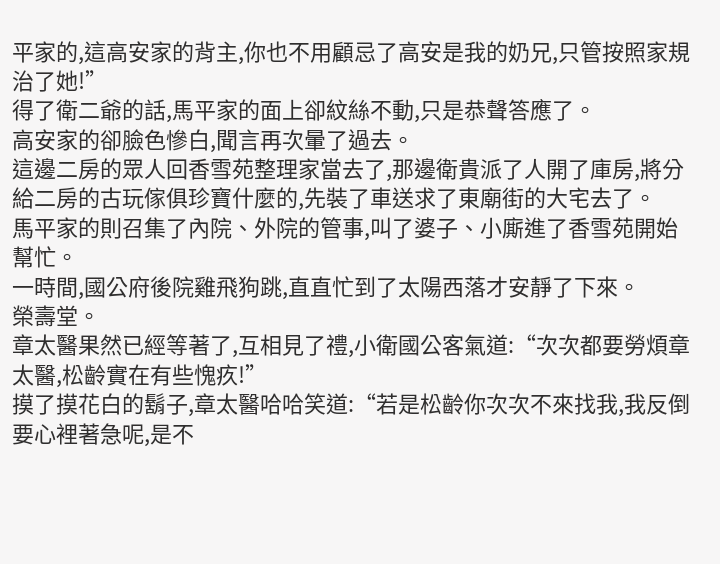平家的,這高安家的背主,你也不用顧忌了高安是我的奶兄,只管按照家規治了她!”
得了衛二爺的話,馬平家的面上卻紋絲不動,只是恭聲答應了。
高安家的卻臉色慘白,聞言再次暈了過去。
這邊二房的眾人回香雪苑整理家當去了,那邊衛貴派了人開了庫房,將分給二房的古玩傢俱珍寶什麼的,先裝了車送求了東廟街的大宅去了。
馬平家的則召集了內院、外院的管事,叫了婆子、小廝進了香雪苑開始幫忙。
一時間,國公府後院雞飛狗跳,直直忙到了太陽西落才安靜了下來。
榮壽堂。
章太醫果然已經等著了,互相見了禮,小衛國公客氣道:“次次都要勞煩章太醫,松齡實在有些愧疚!”
摸了摸花白的鬍子,章太醫哈哈笑道:“若是松齡你次次不來找我,我反倒要心裡著急呢,是不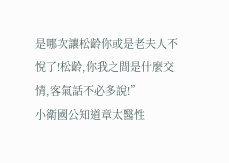是哪次讓松齡你或是老夫人不悅了!松齡,你我之間是什麼交情,客氣話不必多說!”
小衛國公知道章太醫性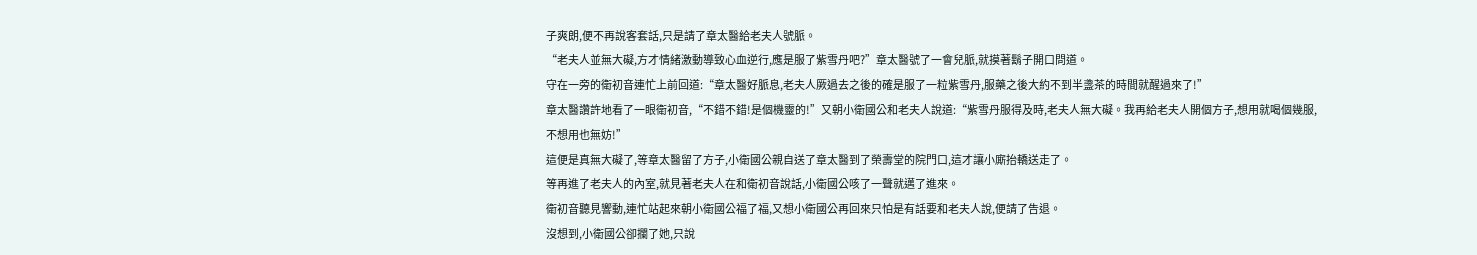子爽朗,便不再說客套話,只是請了章太醫給老夫人號脈。
“老夫人並無大礙,方才情緒激動導致心血逆行,應是服了紫雪丹吧?”章太醫號了一會兒脈,就摸著鬍子開口問道。
守在一旁的衛初音連忙上前回道:“章太醫好脈息,老夫人厥過去之後的確是服了一粒紫雪丹,服藥之後大約不到半盞茶的時間就醒過來了!”
章太醫讚許地看了一眼衛初音,“不錯不錯!是個機靈的!”又朝小衛國公和老夫人說道:“紫雪丹服得及時,老夫人無大礙。我再給老夫人開個方子,想用就喝個幾服,不想用也無妨!”
這便是真無大礙了,等章太醫留了方子,小衛國公親自送了章太醫到了榮壽堂的院門口,這才讓小廝抬轎送走了。
等再進了老夫人的內室,就見著老夫人在和衛初音說話,小衛國公咳了一聲就邁了進來。
衛初音聽見響動,連忙站起來朝小衛國公福了福,又想小衛國公再回來只怕是有話要和老夫人說,便請了告退。
沒想到,小衛國公卻攔了她,只說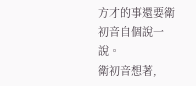方才的事還要衛初音自個說一說。
衛初音想著,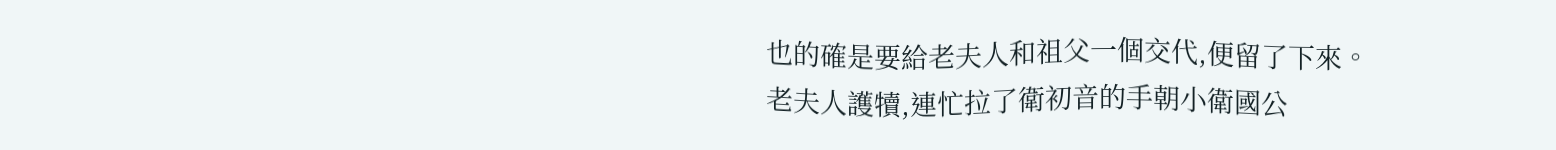也的確是要給老夫人和祖父一個交代,便留了下來。
老夫人護犢,連忙拉了衛初音的手朝小衛國公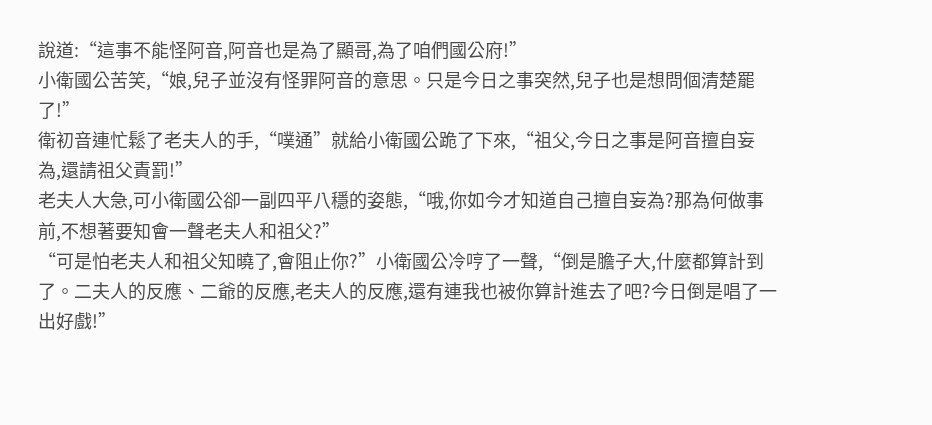說道:“這事不能怪阿音,阿音也是為了顯哥,為了咱們國公府!”
小衛國公苦笑,“娘,兒子並沒有怪罪阿音的意思。只是今日之事突然,兒子也是想問個清楚罷了!”
衛初音連忙鬆了老夫人的手,“噗通”就給小衛國公跪了下來,“祖父,今日之事是阿音擅自妄為,還請祖父責罰!”
老夫人大急,可小衛國公卻一副四平八穩的姿態,“哦,你如今才知道自己擅自妄為?那為何做事前,不想著要知會一聲老夫人和祖父?”
“可是怕老夫人和祖父知曉了,會阻止你?”小衛國公冷哼了一聲,“倒是膽子大,什麼都算計到了。二夫人的反應、二爺的反應,老夫人的反應,還有連我也被你算計進去了吧?今日倒是唱了一出好戲!”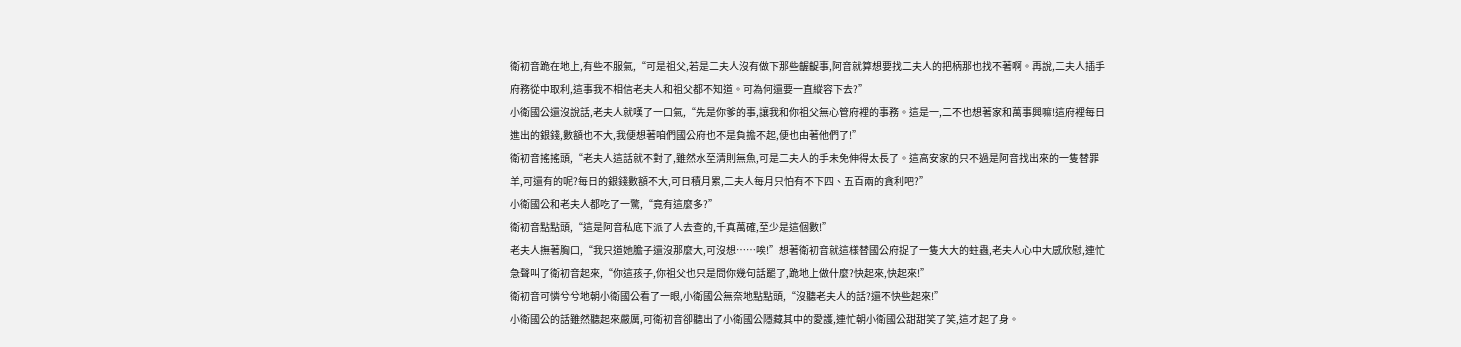衛初音跪在地上,有些不服氣,“可是祖父,若是二夫人沒有做下那些齷齪事,阿音就算想要找二夫人的把柄那也找不著啊。再說,二夫人插手府務從中取利,這事我不相信老夫人和祖父都不知道。可為何還要一直縱容下去?”
小衛國公還沒說話,老夫人就嘆了一口氣,“先是你爹的事,讓我和你祖父無心管府裡的事務。這是一,二不也想著家和萬事興嘛!這府裡每日進出的銀錢,數額也不大,我便想著咱們國公府也不是負擔不起,便也由著他們了!”
衛初音搖搖頭,“老夫人這話就不對了,雖然水至清則無魚,可是二夫人的手未免伸得太長了。這高安家的只不過是阿音找出來的一隻替罪羊,可還有的呢?每日的銀錢數額不大,可日積月累,二夫人每月只怕有不下四、五百兩的貪利吧?”
小衛國公和老夫人都吃了一驚,“竟有這麼多?”
衛初音點點頭,“這是阿音私底下派了人去查的,千真萬確,至少是這個數!”
老夫人撫著胸口,“我只道她膽子還沒那麼大,可沒想……唉!”想著衛初音就這樣替國公府捉了一隻大大的蛀蟲,老夫人心中大感欣慰,連忙急聲叫了衛初音起來,“你這孩子,你祖父也只是問你幾句話罷了,跪地上做什麼?快起來,快起來!”
衛初音可憐兮兮地朝小衛國公看了一眼,小衛國公無奈地點點頭,“沒聽老夫人的話?還不快些起來!”
小衛國公的話雖然聽起來嚴厲,可衛初音卻聽出了小衛國公隱藏其中的愛護,連忙朝小衛國公甜甜笑了笑,這才起了身。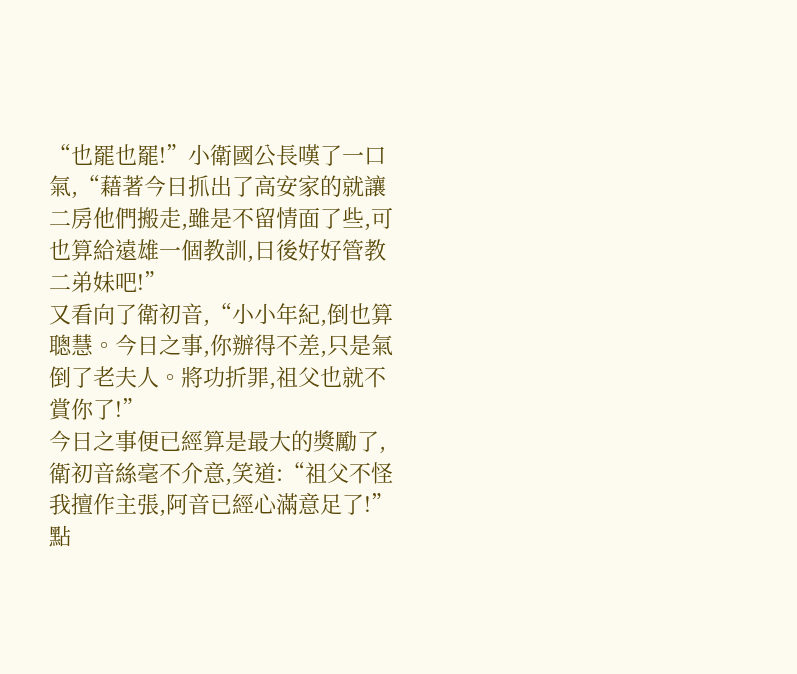“也罷也罷!”小衛國公長嘆了一口氣,“藉著今日抓出了高安家的就讓二房他們搬走,雖是不留情面了些,可也算給遠雄一個教訓,日後好好管教二弟妹吧!”
又看向了衛初音,“小小年紀,倒也算聰慧。今日之事,你辦得不差,只是氣倒了老夫人。將功折罪,祖父也就不賞你了!”
今日之事便已經算是最大的獎勵了,衛初音絲毫不介意,笑道:“祖父不怪我擅作主張,阿音已經心滿意足了!”
點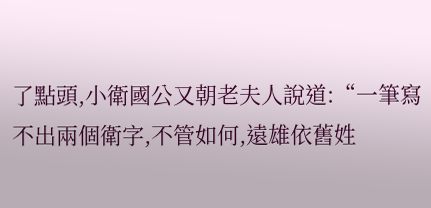了點頭,小衛國公又朝老夫人說道:“一筆寫不出兩個衛字,不管如何,遠雄依舊姓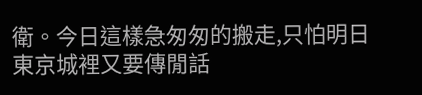衛。今日這樣急匆匆的搬走,只怕明日東京城裡又要傳閒話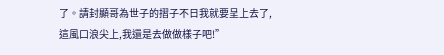了。請封顯哥為世子的摺子不日我就要呈上去了,這風口浪尖上,我還是去做做樣子吧!”